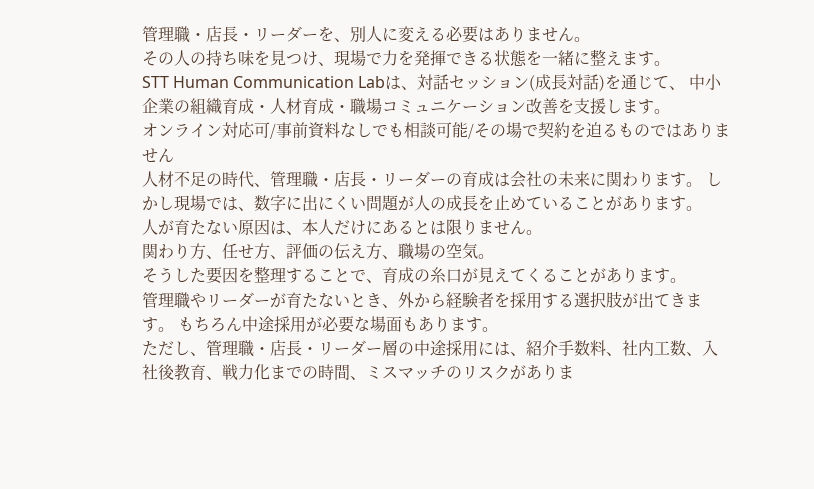管理職・店長・リーダーを、別人に変える必要はありません。
その人の持ち味を見つけ、現場で力を発揮できる状態を一緒に整えます。
STT Human Communication Labは、対話セッション(成長対話)を通じて、 中小企業の組織育成・人材育成・職場コミュニケーション改善を支援します。
オンライン対応可/事前資料なしでも相談可能/その場で契約を迫るものではありません
人材不足の時代、管理職・店長・リーダーの育成は会社の未来に関わります。 しかし現場では、数字に出にくい問題が人の成長を止めていることがあります。
人が育たない原因は、本人だけにあるとは限りません。
関わり方、任せ方、評価の伝え方、職場の空気。
そうした要因を整理することで、育成の糸口が見えてくることがあります。
管理職やリーダーが育たないとき、外から経験者を採用する選択肢が出てきます。 もちろん中途採用が必要な場面もあります。
ただし、管理職・店長・リーダー層の中途採用には、紹介手数料、社内工数、入社後教育、戦力化までの時間、ミスマッチのリスクがありま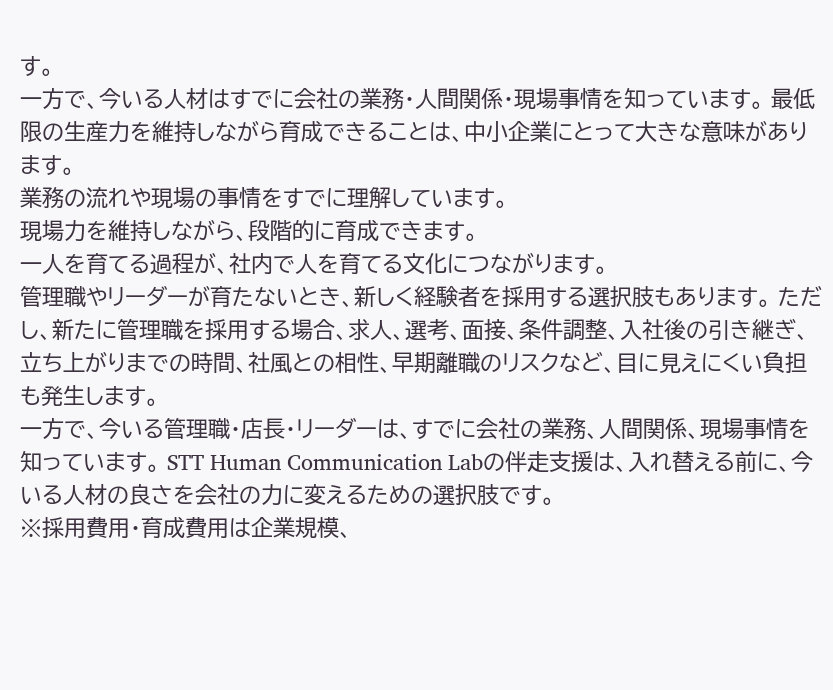す。
一方で、今いる人材はすでに会社の業務・人間関係・現場事情を知っています。 最低限の生産力を維持しながら育成できることは、中小企業にとって大きな意味があります。
業務の流れや現場の事情をすでに理解しています。
現場力を維持しながら、段階的に育成できます。
一人を育てる過程が、社内で人を育てる文化につながります。
管理職やリーダーが育たないとき、新しく経験者を採用する選択肢もあります。 ただし、新たに管理職を採用する場合、求人、選考、面接、条件調整、入社後の引き継ぎ、 立ち上がりまでの時間、社風との相性、早期離職のリスクなど、目に見えにくい負担も発生します。
一方で、今いる管理職・店長・リーダーは、すでに会社の業務、人間関係、現場事情を知っています。 STT Human Communication Labの伴走支援は、入れ替える前に、今いる人材の良さを会社の力に変えるための選択肢です。
※採用費用・育成費用は企業規模、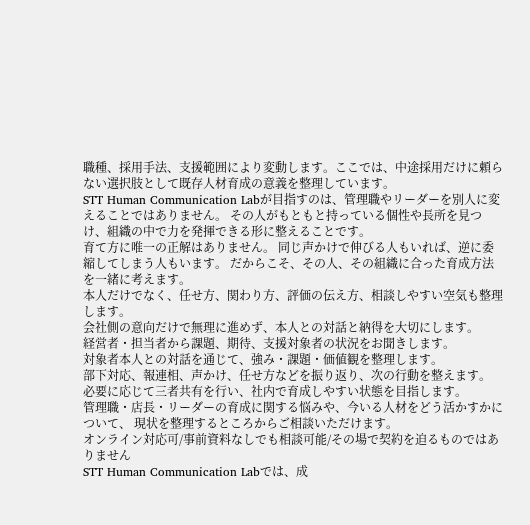職種、採用手法、支援範囲により変動します。ここでは、中途採用だけに頼らない選択肢として既存人材育成の意義を整理しています。
STT Human Communication Labが目指すのは、管理職やリーダーを別人に変えることではありません。 その人がもともと持っている個性や長所を見つけ、組織の中で力を発揮できる形に整えることです。
育て方に唯一の正解はありません。 同じ声かけで伸びる人もいれば、逆に委縮してしまう人もいます。 だからこそ、その人、その組織に合った育成方法を一緒に考えます。
本人だけでなく、任せ方、関わり方、評価の伝え方、相談しやすい空気も整理します。
会社側の意向だけで無理に進めず、本人との対話と納得を大切にします。
経営者・担当者から課題、期待、支援対象者の状況をお聞きします。
対象者本人との対話を通じて、強み・課題・価値観を整理します。
部下対応、報連相、声かけ、任せ方などを振り返り、次の行動を整えます。
必要に応じて三者共有を行い、社内で育成しやすい状態を目指します。
管理職・店長・リーダーの育成に関する悩みや、今いる人材をどう活かすかについて、 現状を整理するところからご相談いただけます。
オンライン対応可/事前資料なしでも相談可能/その場で契約を迫るものではありません
STT Human Communication Labでは、成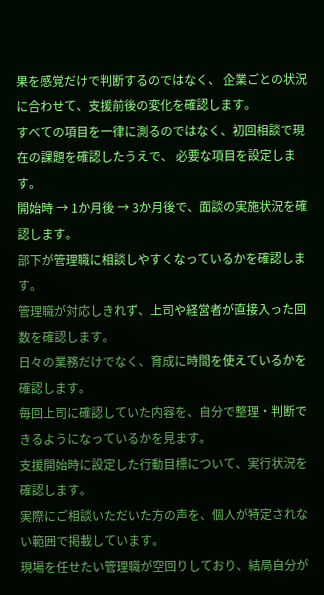果を感覚だけで判断するのではなく、 企業ごとの状況に合わせて、支援前後の変化を確認します。
すべての項目を一律に測るのではなく、初回相談で現在の課題を確認したうえで、 必要な項目を設定します。
開始時 → 1か月後 → 3か月後で、面談の実施状況を確認します。
部下が管理職に相談しやすくなっているかを確認します。
管理職が対応しきれず、上司や経営者が直接入った回数を確認します。
日々の業務だけでなく、育成に時間を使えているかを確認します。
毎回上司に確認していた内容を、自分で整理・判断できるようになっているかを見ます。
支援開始時に設定した行動目標について、実行状況を確認します。
実際にご相談いただいた方の声を、個人が特定されない範囲で掲載しています。
現場を任せたい管理職が空回りしており、結局自分が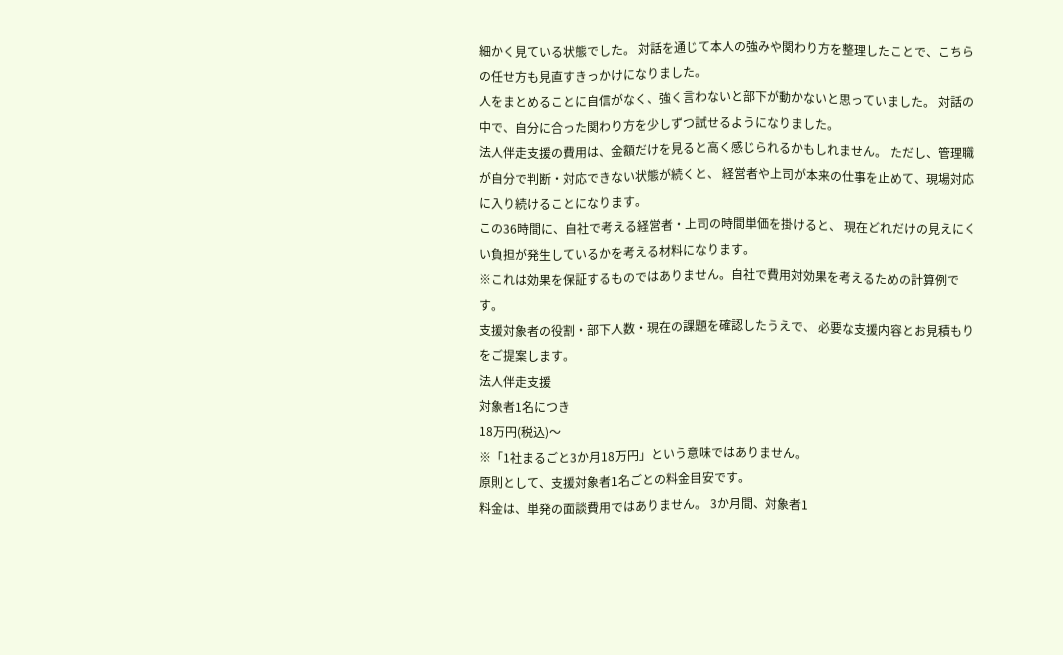細かく見ている状態でした。 対話を通じて本人の強みや関わり方を整理したことで、こちらの任せ方も見直すきっかけになりました。
人をまとめることに自信がなく、強く言わないと部下が動かないと思っていました。 対話の中で、自分に合った関わり方を少しずつ試せるようになりました。
法人伴走支援の費用は、金額だけを見ると高く感じられるかもしれません。 ただし、管理職が自分で判断・対応できない状態が続くと、 経営者や上司が本来の仕事を止めて、現場対応に入り続けることになります。
この36時間に、自社で考える経営者・上司の時間単価を掛けると、 現在どれだけの見えにくい負担が発生しているかを考える材料になります。
※これは効果を保証するものではありません。自社で費用対効果を考えるための計算例です。
支援対象者の役割・部下人数・現在の課題を確認したうえで、 必要な支援内容とお見積もりをご提案します。
法人伴走支援
対象者1名につき
18万円(税込)〜
※「1社まるごと3か月18万円」という意味ではありません。
原則として、支援対象者1名ごとの料金目安です。
料金は、単発の面談費用ではありません。 3か月間、対象者1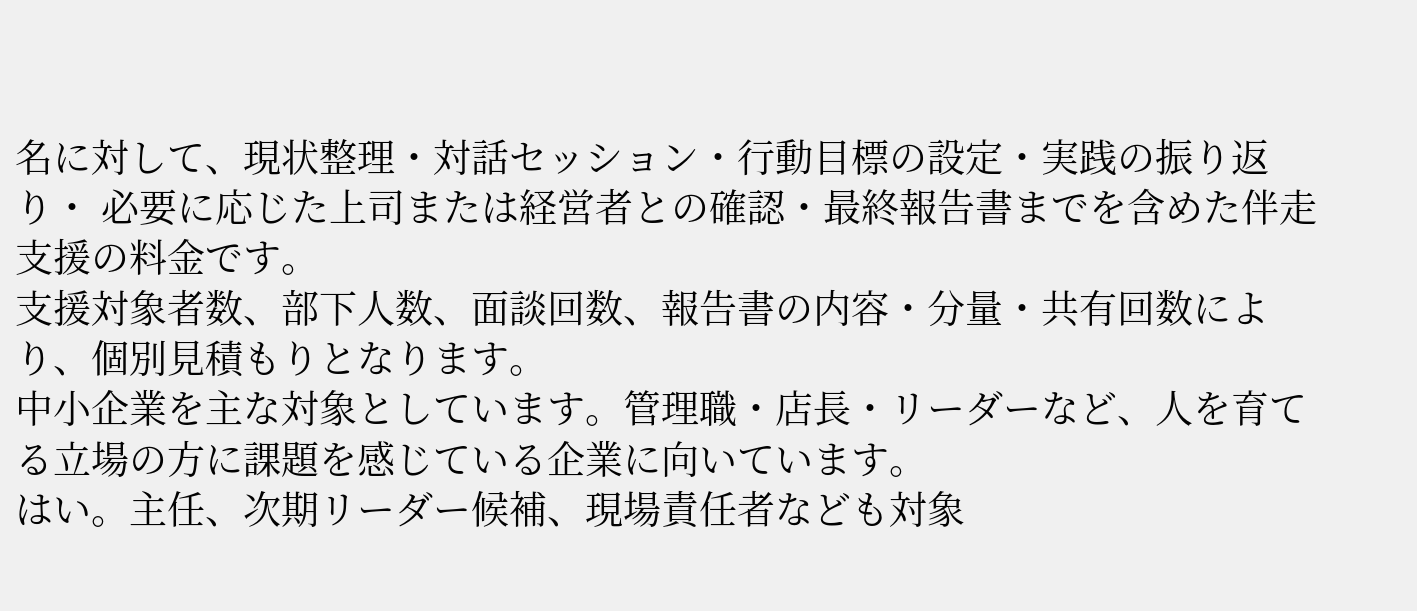名に対して、現状整理・対話セッション・行動目標の設定・実践の振り返り・ 必要に応じた上司または経営者との確認・最終報告書までを含めた伴走支援の料金です。
支援対象者数、部下人数、面談回数、報告書の内容・分量・共有回数により、個別見積もりとなります。
中小企業を主な対象としています。管理職・店長・リーダーなど、人を育てる立場の方に課題を感じている企業に向いています。
はい。主任、次期リーダー候補、現場責任者なども対象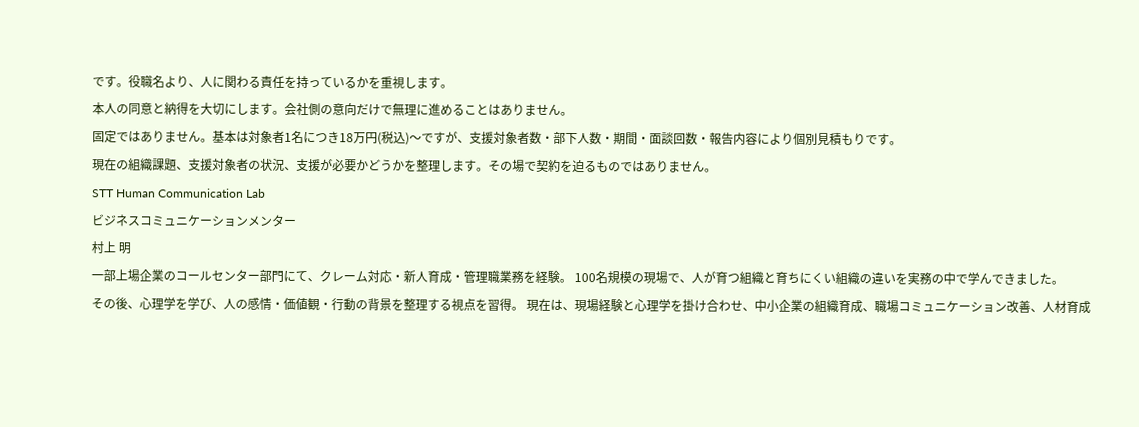です。役職名より、人に関わる責任を持っているかを重視します。
本人の同意と納得を大切にします。会社側の意向だけで無理に進めることはありません。
固定ではありません。基本は対象者1名につき18万円(税込)〜ですが、支援対象者数・部下人数・期間・面談回数・報告内容により個別見積もりです。
現在の組織課題、支援対象者の状況、支援が必要かどうかを整理します。その場で契約を迫るものではありません。
STT Human Communication Lab
ビジネスコミュニケーションメンター
村上 明
一部上場企業のコールセンター部門にて、クレーム対応・新人育成・管理職業務を経験。 100名規模の現場で、人が育つ組織と育ちにくい組織の違いを実務の中で学んできました。
その後、心理学を学び、人の感情・価値観・行動の背景を整理する視点を習得。 現在は、現場経験と心理学を掛け合わせ、中小企業の組織育成、職場コミュニケーション改善、人材育成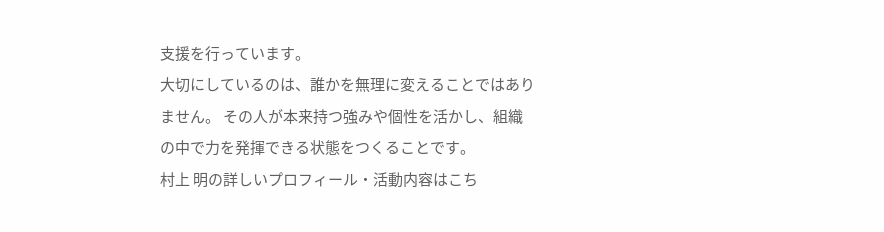支援を行っています。
大切にしているのは、誰かを無理に変えることではありません。 その人が本来持つ強みや個性を活かし、組織の中で力を発揮できる状態をつくることです。
村上 明の詳しいプロフィール・活動内容はこち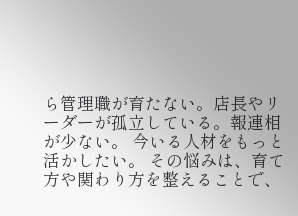ら管理職が育たない。店長やリーダーが孤立している。報連相が少ない。 今いる人材をもっと活かしたい。 その悩みは、育て方や関わり方を整えることで、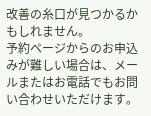改善の糸口が見つかるかもしれません。
予約ページからのお申込みが難しい場合は、メールまたはお電話でもお問い合わせいただけます。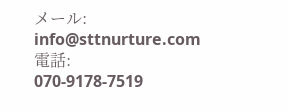メール:
info@sttnurture.com
電話:
070-9178-7519